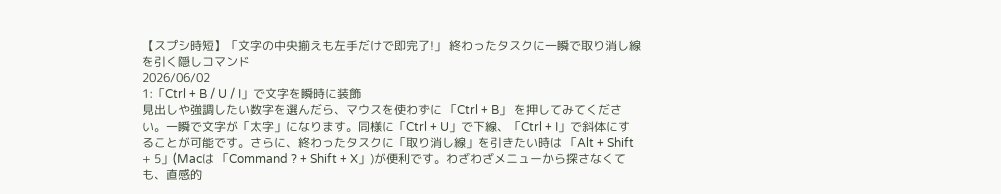【スプシ時短】「文字の中央揃えも左手だけで即完了!」 終わったタスクに一瞬で取り消し線を引く隠しコマンド
2026/06/02
1:「Ctrl + B / U / I」で文字を瞬時に装飾
見出しや強調したい数字を選んだら、マウスを使わずに 「Ctrl + B」 を押してみてください。一瞬で文字が「太字」になります。同様に「Ctrl + U」で下線、「Ctrl + I」で斜体にすることが可能です。さらに、終わったタスクに「取り消し線」を引きたい時は 「Alt + Shift + 5」(Macは 「Command ? + Shift + X」)が便利です。わざわざメニューから探さなくても、直感的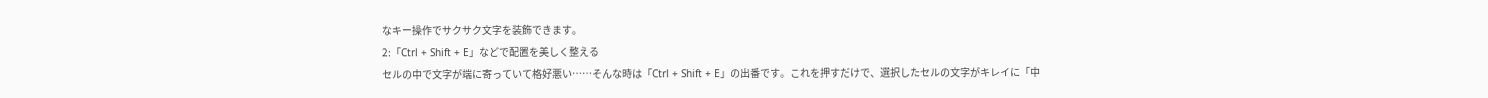なキー操作でサクサク文字を装飾できます。
2:「Ctrl + Shift + E」などで配置を美しく整える
セルの中で文字が端に寄っていて格好悪い……そんな時は「Ctrl + Shift + E」の出番です。これを押すだけで、選択したセルの文字がキレイに「中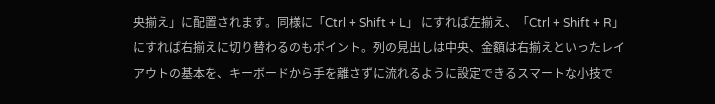央揃え」に配置されます。同様に「Ctrl + Shift + L」 にすれば左揃え、「Ctrl + Shift + R」 にすれば右揃えに切り替わるのもポイント。列の見出しは中央、金額は右揃えといったレイアウトの基本を、キーボードから手を離さずに流れるように設定できるスマートな小技で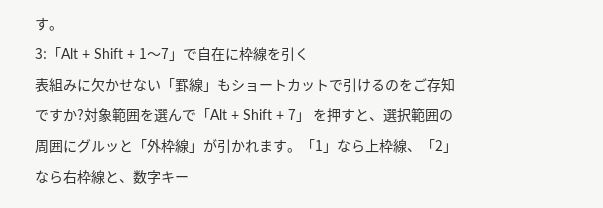す。
3:「Alt + Shift + 1〜7」で自在に枠線を引く
表組みに欠かせない「罫線」もショートカットで引けるのをご存知ですか?対象範囲を選んで「Alt + Shift + 7」 を押すと、選択範囲の周囲にグルッと「外枠線」が引かれます。「1」なら上枠線、「2」なら右枠線と、数字キー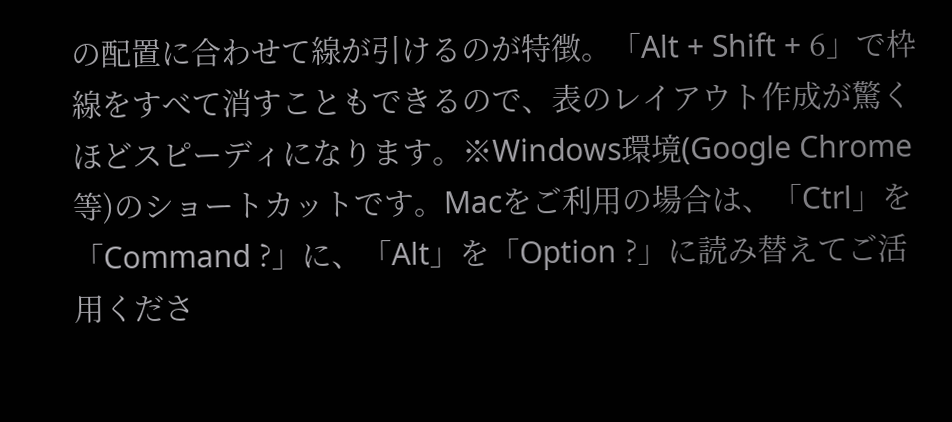の配置に合わせて線が引けるのが特徴。「Alt + Shift + 6」で枠線をすべて消すこともできるので、表のレイアウト作成が驚くほどスピーディになります。※Windows環境(Google Chrome等)のショートカットです。Macをご利用の場合は、「Ctrl」を「Command ?」に、「Alt」を「Option ?」に読み替えてご活用くださ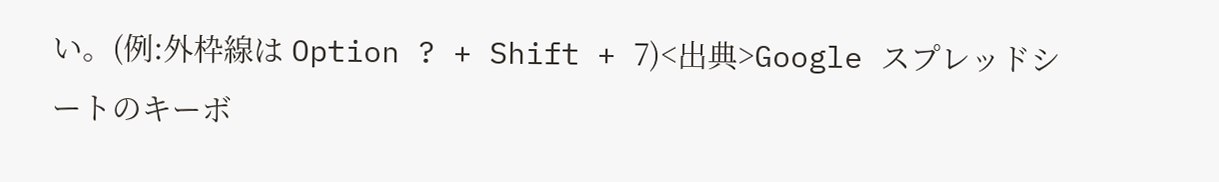い。(例:外枠線は Option ? + Shift + 7)<出典>Google スプレッドシートのキーボ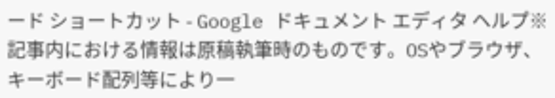ード ショートカット - Google ドキュメント エディタ ヘルプ※記事内における情報は原稿執筆時のものです。OSやブラウザ、キーボード配列等により一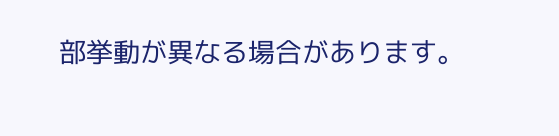部挙動が異なる場合があります。